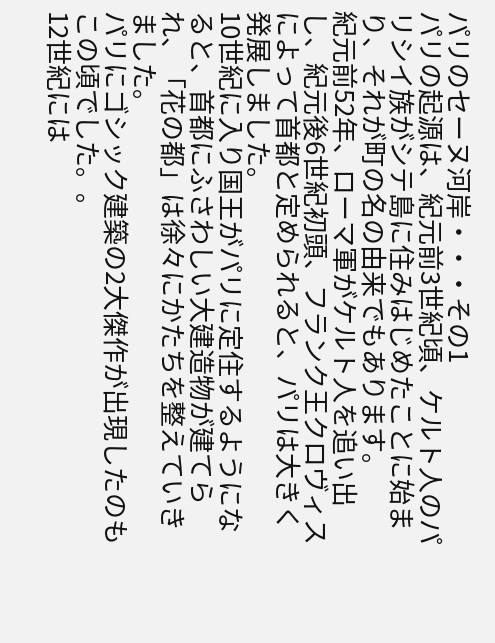パリのセーヌ河岸・・・その1
パリの起源は、紀元前3世紀頃、ケルト人のパリシイ族がシテ島に住みはじめたことに始まり、それが町の名の由来でもあります。
紀元前52年、ローマ軍がケルト人を追い出し、紀元後6世紀初頭、フランク王クロヴィスによって首都と定められると、パリは大きく発展しました。
10世紀に入り国王がパリに定住するようになると、首都にふさわしい大建造物が建てられ、「花の都」は徐々にかたちを整えていきました。
パリにゴシック建築の2大傑作が出現したのもこの頃でした。。
12世紀には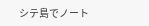シテ島でノート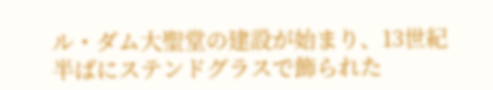ル・ダム大聖堂の建設が始まり、13世紀半ばにステンドグラスで飾られた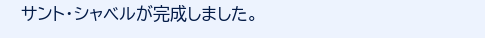サント・シャベルが完成しました。